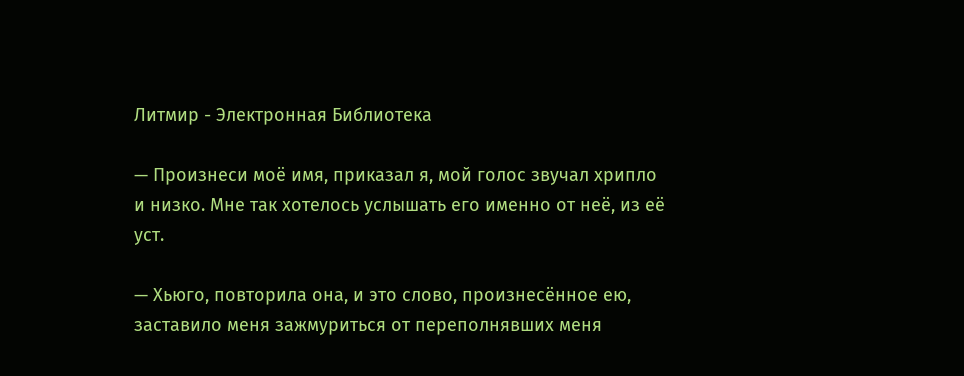Литмир - Электронная Библиотека

— Произнеси моё имя, приказал я, мой голос звучал хрипло и низко. Мне так хотелось услышать его именно от неё, из её уст.

— Хьюго, повторила она, и это слово, произнесённое ею, заставило меня зажмуриться от переполнявших меня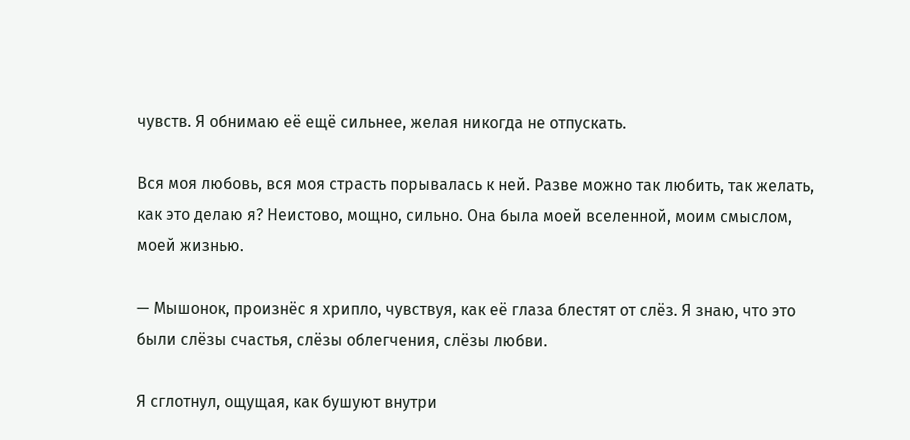чувств. Я обнимаю её ещё сильнее, желая никогда не отпускать.

Вся моя любовь, вся моя страсть порывалась к ней. Разве можно так любить, так желать, как это делаю я? Неистово, мощно, сильно. Она была моей вселенной, моим смыслом, моей жизнью.

— Мышонок, произнёс я хрипло, чувствуя, как её глаза блестят от слёз. Я знаю, что это были слёзы счастья, слёзы облегчения, слёзы любви.

Я сглотнул, ощущая, как бушуют внутри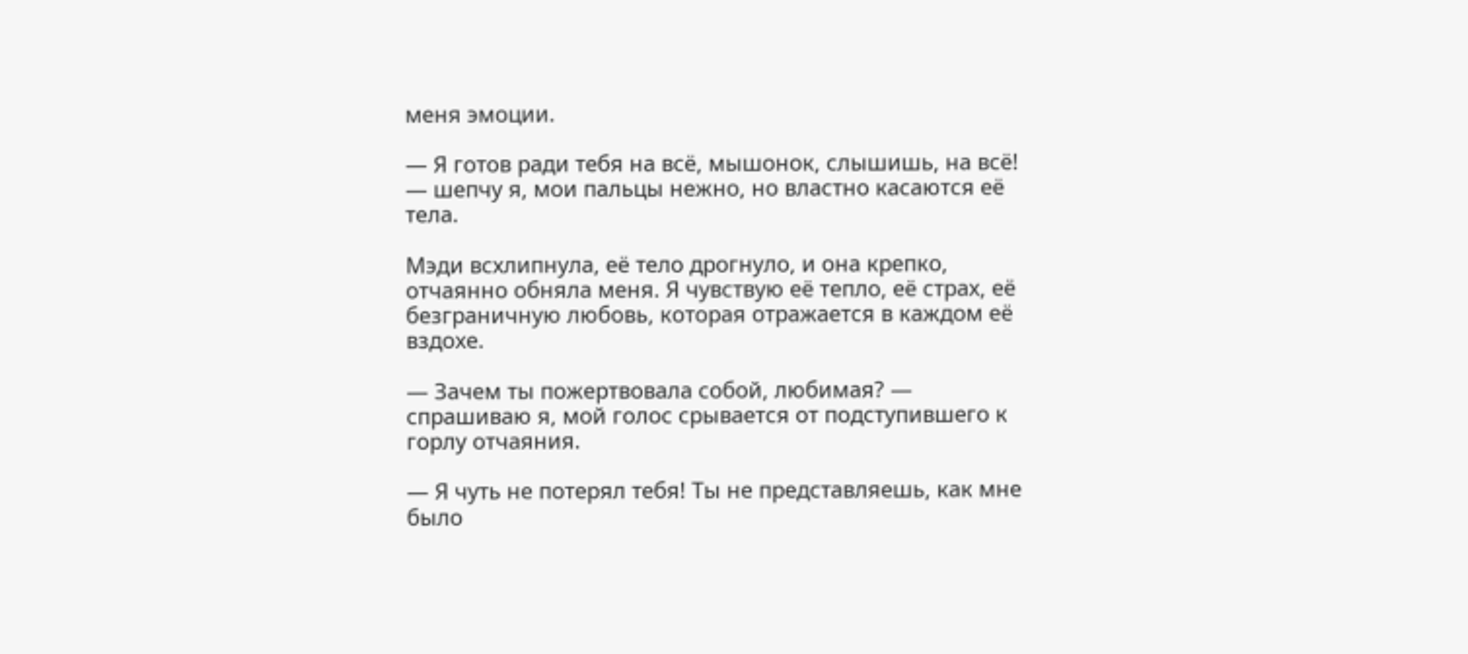меня эмоции.

— Я готов ради тебя на всё, мышонок, слышишь, на всё! — шепчу я, мои пальцы нежно, но властно касаются её тела.

Мэди всхлипнула, её тело дрогнуло, и она крепко, отчаянно обняла меня. Я чувствую её тепло, её страх, её безграничную любовь, которая отражается в каждом её вздохе.

— Зачем ты пожертвовала собой, любимая? — спрашиваю я, мой голос срывается от подступившего к горлу отчаяния.

— Я чуть не потерял тебя! Ты не представляешь, как мне было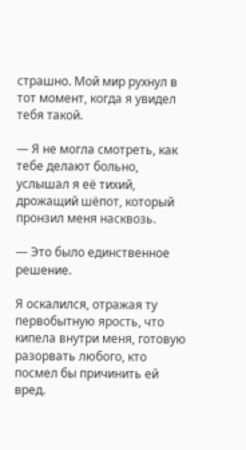страшно. Мой мир рухнул в тот момент, когда я увидел тебя такой.

— Я не могла смотреть, как тебе делают больно, услышал я её тихий, дрожащий шёпот, который пронзил меня насквозь.

— Это было единственное решение.

Я оскалился, отражая ту первобытную ярость, что кипела внутри меня, готовую разорвать любого, кто посмел бы причинить ей вред.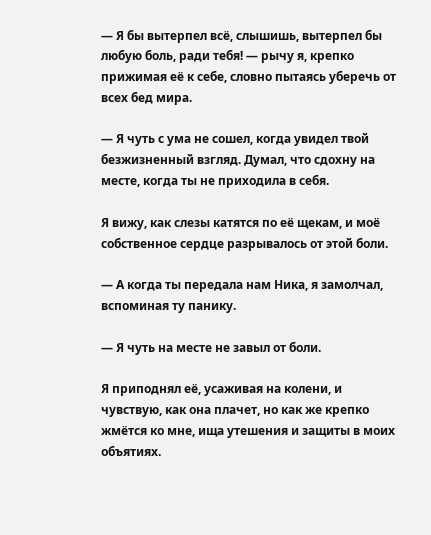— Я бы вытерпел всё, слышишь, вытерпел бы любую боль, ради тебя! — рычу я, крепко прижимая её к себе, словно пытаясь уберечь от всех бед мира.

— Я чуть с ума не сошел, когда увидел твой безжизненный взгляд. Думал, что сдохну на месте, когда ты не приходила в себя.

Я вижу, как слезы катятся по её щекам, и моё собственное сердце разрывалось от этой боли.

— А когда ты передала нам Ника, я замолчал, вспоминая ту панику.

— Я чуть на месте не завыл от боли.

Я приподнял её, усаживая на колени, и чувствую, как она плачет, но как же крепко жмётся ко мне, ища утешения и защиты в моих объятиях.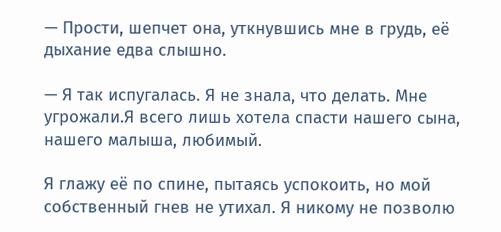— Прости, шепчет она, уткнувшись мне в грудь, её дыхание едва слышно.

— Я так испугалась. Я не знала, что делать. Мне угрожали.Я всего лишь хотела спасти нашего сына, нашего малыша, любимый.

Я глажу её по спине, пытаясь успокоить, но мой собственный гнев не утихал. Я никому не позволю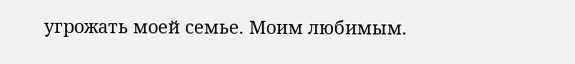угрожать моей семье. Моим любимым.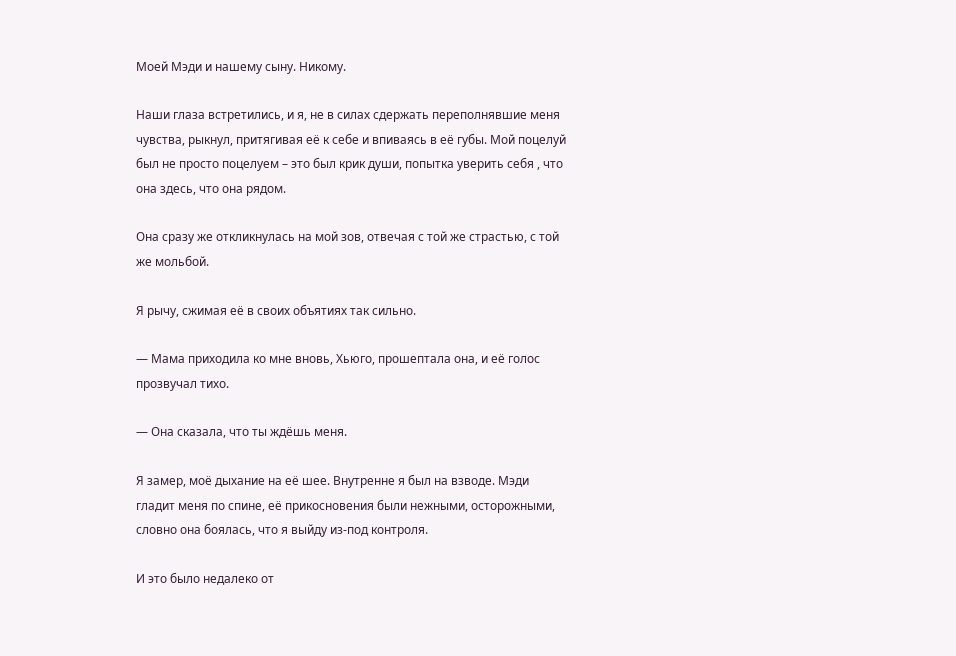Моей Мэди и нашему сыну. Никому.

Наши глаза встретились, и я, не в силах сдержать переполнявшие меня чувства, рыкнул, притягивая её к себе и впиваясь в её губы. Мой поцелуй был не просто поцелуем – это был крик души, попытка уверить себя , что она здесь, что она рядом.

Она сразу же откликнулась на мой зов, отвечая с той же страстью, с той же мольбой.

Я рычу, сжимая её в своих объятиях так сильно.

— Мама приходила ко мне вновь, Хьюго, прошептала она, и её голос прозвучал тихо.

— Она сказала, что ты ждёшь меня.

Я замер, моё дыхание на её шее. Внутренне я был на взводе. Мэди гладит меня по спине, её прикосновения были нежными, осторожными, словно она боялась, что я выйду из-под контроля.

И это было недалеко от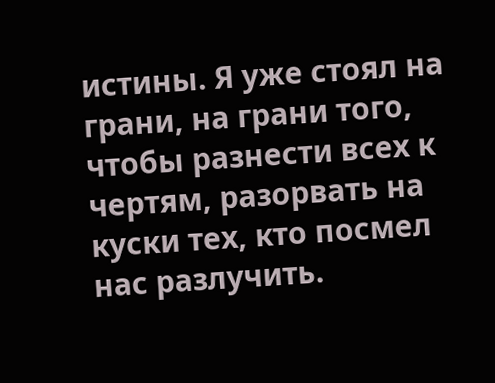истины. Я уже стоял на грани, на грани того, чтобы разнести всех к чертям, разорвать на куски тех, кто посмел нас разлучить.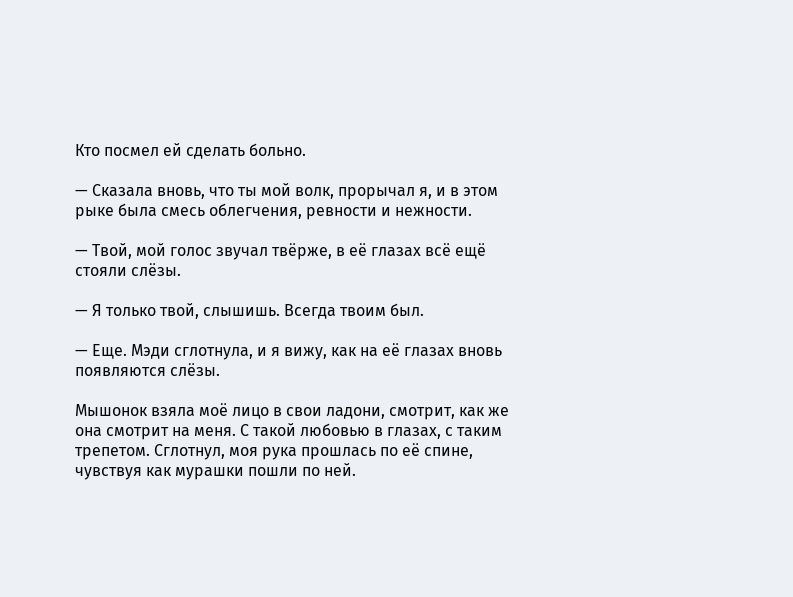Кто посмел ей сделать больно.

— Сказала вновь, что ты мой волк, прорычал я, и в этом рыке была смесь облегчения, ревности и нежности.

— Твой, мой голос звучал твёрже, в её глазах всё ещё стояли слёзы.

— Я только твой, слышишь. Всегда твоим был.

— Еще. Мэди сглотнула, и я вижу, как на её глазах вновь появляются слёзы.

Мышонок взяла моё лицо в свои ладони, смотрит, как же она смотрит на меня. С такой любовью в глазах, с таким трепетом. Сглотнул, моя рука прошлась по её спине, чувствуя как мурашки пошли по ней.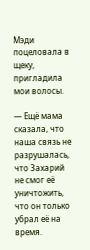Мэди поцеловала в щеку, пригладила мои волосы.

— Ещё мама сказала, что наша связь не разрушалась, что Захарий не смог её уничтожить, что он только убрал её на время.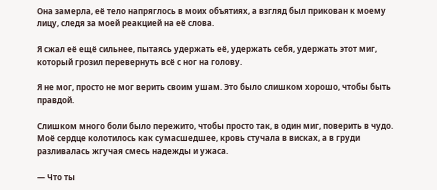Она замерла, её тело напряглось в моих объятиях, а взгляд был прикован к моему лицу, следя за моей реакцией на её слова.

Я сжал её ещё сильнее, пытаясь удержать её, удержать себя, удержать этот миг, который грозил перевернуть всё с ног на голову.

Я не мог, просто не мог верить своим ушам. Это было слишком хорошо, чтобы быть правдой.

Слишком много боли было пережито, чтобы просто так, в один миг, поверить в чудо. Моё сердце колотилось как сумасшедшее, кровь стучала в висках, а в груди разливалась жгучая смесь надежды и ужаса.

— Что ты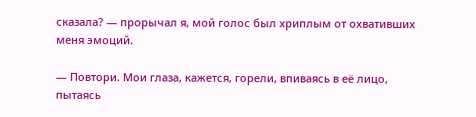сказала? — прорычал я, мой голос был хриплым от охвативших меня эмоций.

— Повтори. Мои глаза, кажется, горели, впиваясь в её лицо, пытаясь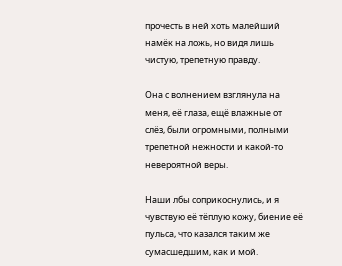прочесть в ней хоть малейший намёк на ложь, но видя лишь чистую, трепетную правду.

Она с волнением взглянула на меня, её глаза, ещё влажные от слёз, были огромными, полными трепетной нежности и какой-то невероятной веры.

Наши лбы соприкоснулись, и я чувствую её тёплую кожу, биение её пульса, что казался таким же сумасшедшим, как и мой.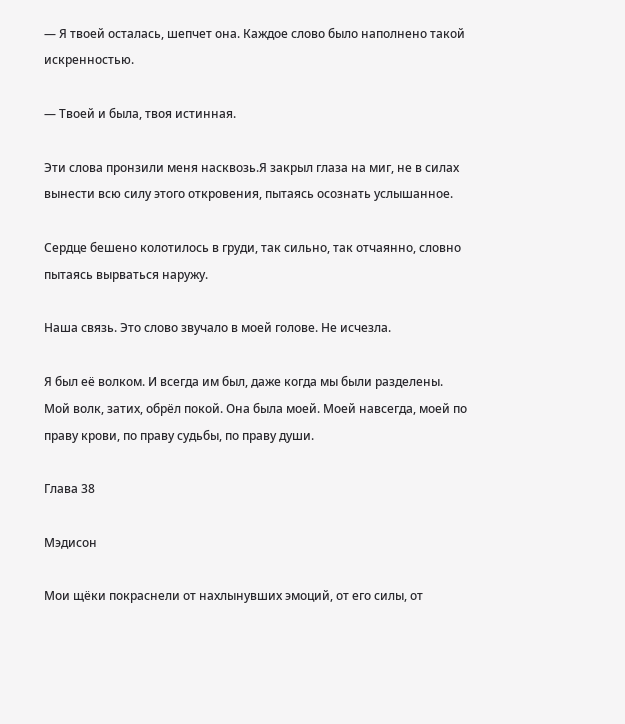— Я твоей осталась, шепчет она. Каждое слово было наполнено такой искренностью.

— Твоей и была, твоя истинная.

Эти слова пронзили меня насквозь.Я закрыл глаза на миг, не в силах вынести всю силу этого откровения, пытаясь осознать услышанное.

Сердце бешено колотилось в груди, так сильно, так отчаянно, словно пытаясь вырваться наружу.

Наша связь. Это слово звучало в моей голове. Не исчезла.

Я был её волком. И всегда им был, даже когда мы были разделены. Мой волк, затих, обрёл покой. Она была моей. Моей навсегда, моей по праву крови, по праву судьбы, по праву души.

Глава 38

Мэдисон

Мои щёки покраснели от нахлынувших эмоций, от его силы, от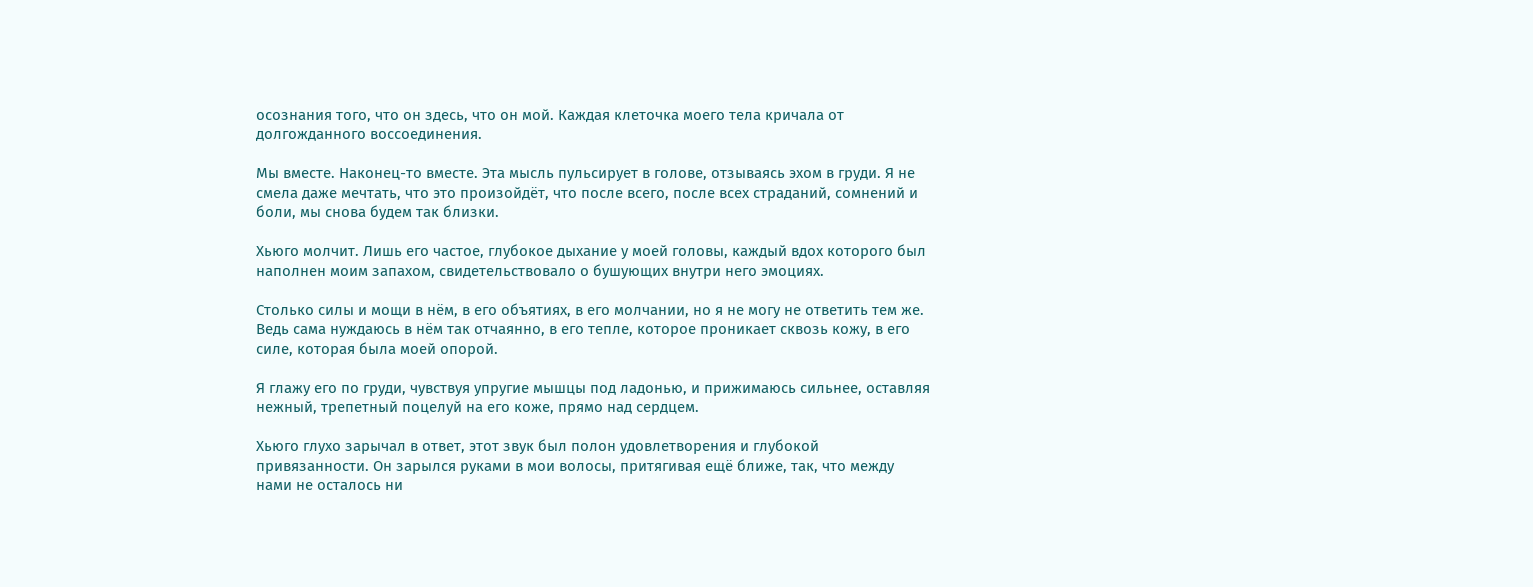осознания того, что он здесь, что он мой. Каждая клеточка моего тела кричала от долгожданного воссоединения.

Мы вместе. Наконец-то вместе. Эта мысль пульсирует в голове, отзываясь эхом в груди. Я не смела даже мечтать, что это произойдёт, что после всего, после всех страданий, сомнений и боли, мы снова будем так близки.

Хьюго молчит. Лишь его частое, глубокое дыхание у моей головы, каждый вдох которого был наполнен моим запахом, свидетельствовало о бушующих внутри него эмоциях.

Столько силы и мощи в нём, в его объятиях, в его молчании, но я не могу не ответить тем же. Ведь сама нуждаюсь в нём так отчаянно, в его тепле, которое проникает сквозь кожу, в его силе, которая была моей опорой.

Я глажу его по груди, чувствуя упругие мышцы под ладонью, и прижимаюсь сильнее, оставляя нежный, трепетный поцелуй на его коже, прямо над сердцем.

Хьюго глухо зарычал в ответ, этот звук был полон удовлетворения и глубокой привязанности. Он зарылся руками в мои волосы, притягивая ещё ближе, так, что между нами не осталось ни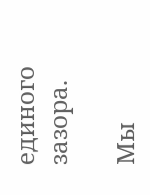единого зазора.

Мы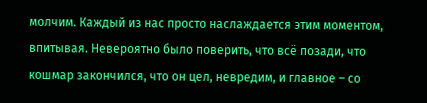молчим. Каждый из нас просто наслаждается этим моментом, впитывая. Невероятно было поверить, что всё позади, что кошмар закончился, что он цел, невредим, и главное – со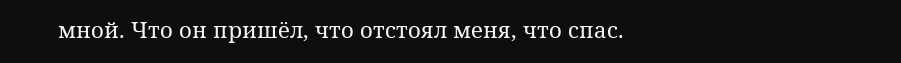мной. Что он пришёл, что отстоял меня, что спас.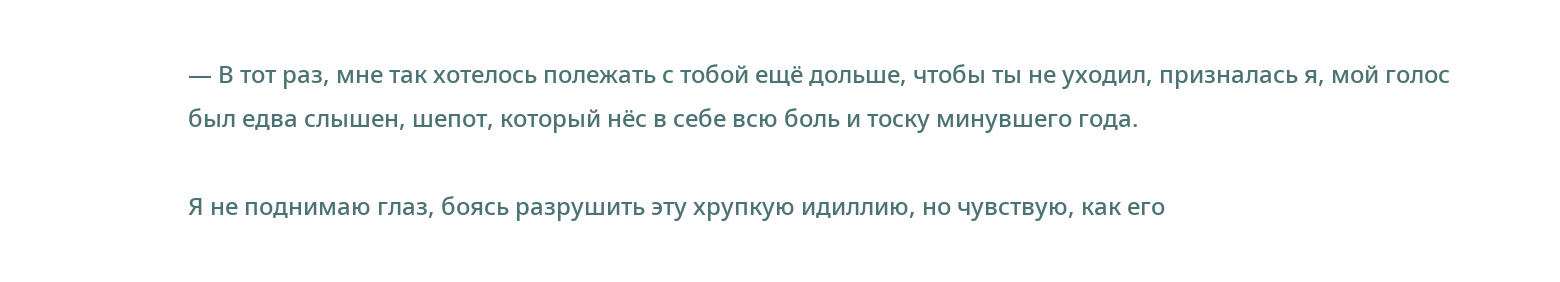— В тот раз, мне так хотелось полежать с тобой ещё дольше, чтобы ты не уходил, призналась я, мой голос был едва слышен, шепот, который нёс в себе всю боль и тоску минувшего года.

Я не поднимаю глаз, боясь разрушить эту хрупкую идиллию, но чувствую, как его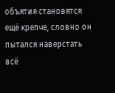объятия становятся ещё крепче, словно он пытался наверстать всё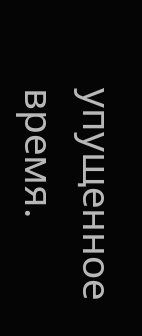упущенное время.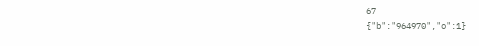67
{"b":"964970","o":1}